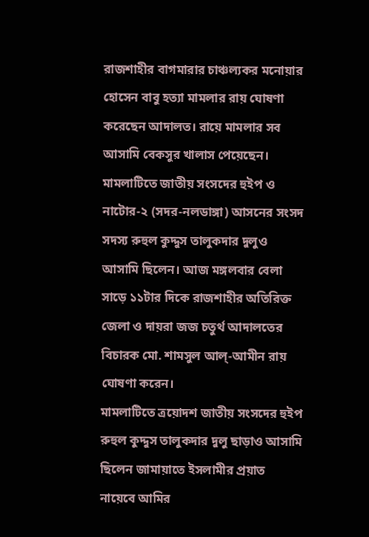রাজশাহীর বাগমারার চাঞ্চল্যকর মনোয়ার হোসেন বাবু হত্যা মামলার রায় ঘোষণা করেছেন আদালত। রায়ে মামলার সব আসামি বেকসুর খালাস পেয়েছেন। মামলাটিতে জাতীয় সংসদের হুইপ ও নাটোর-২ (সদর-নলডাঙ্গা) আসনের সংসদ সদস্য রুহুল কুদ্দুস তালুকদার দুলুও আসামি ছিলেন। আজ মঙ্গলবার বেলা সাড়ে ১১টার দিকে রাজশাহীর অতিরিক্ত জেলা ও দায়রা জজ চতুর্থ আদালতের বিচারক মো. শামসুল আল্-আমীন রায় ঘোষণা করেন।
মামলাটিতে ত্রয়োদশ জাতীয় সংসদের হুইপ রুহুল কুদ্দুস তালুকদার দুলু ছাড়াও আসামি ছিলেন জামায়াতে ইসলামীর প্রয়াত নায়েবে আমির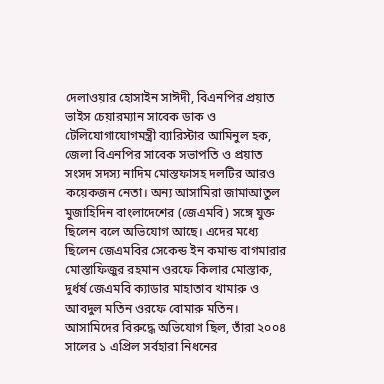দেলাওয়ার হোসাইন সাঈদী, বিএনপির প্রয়াত ভাইস চেয়ারম্যান সাবেক ডাক ও টেলিযোগাযোগমন্ত্রী ব্যারিস্টার আমিনুল হক, জেলা বিএনপির সাবেক সভাপতি ও প্রয়াত সংসদ সদস্য নাদিম মোস্তফাসহ দলটির আরও কয়েকজন নেতা। অন্য আসামিরা জামাআতুল মুজাহিদিন বাংলাদেশের (জেএমবি) সঙ্গে যুক্ত ছিলেন বলে অভিযোগ আছে। এদের মধ্যে ছিলেন জেএমবির সেকেন্ড ইন কমান্ড বাগমারার মোস্তাফিজুর রহমান ওরফে কিলার মোস্তাক, দুর্ধর্ষ জেএমবি ক্যাডার মাহাতাব খামারু ও আবদুল মতিন ওরফে বোমারু মতিন।
আসামিদের বিরুদ্ধে অভিযোগ ছিল, তাঁরা ২০০৪ সালের ১ এপ্রিল সর্বহারা নিধনের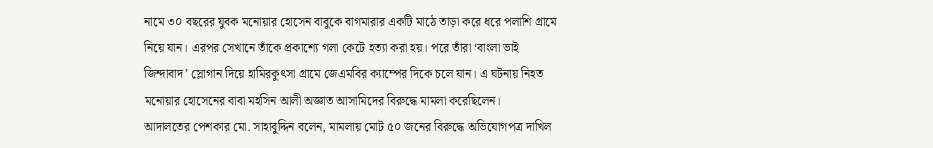নামে ৩০ বছরের যুবক মনোয়ার হোসেন বাবুকে বাগমারার একটি মাঠে তাড়া করে ধরে পলাশি গ্রামে নিয়ে যান। এরপর সেখানে তাঁকে প্রকাশ্যে গলা কেটে হত্যা করা হয়। পরে তাঁরা ‘বাংলা ভাই জিন্দাবাদ’ স্লোগান দিয়ে হামিরকুৎসা গ্রামে জেএমবির ক্যাম্পের দিকে চলে যান। এ ঘটনায় নিহত মনোয়ার হোসেনের বাবা মহসিন আলী অজ্ঞাত আসামিদের বিরুদ্ধে মামলা করেছিলেন।
আদালতের পেশকার মো. সাহাবুদ্দিন বলেন, মামলায় মোট ৫০ জনের বিরুদ্ধে অভিযোগপত্র দাখিল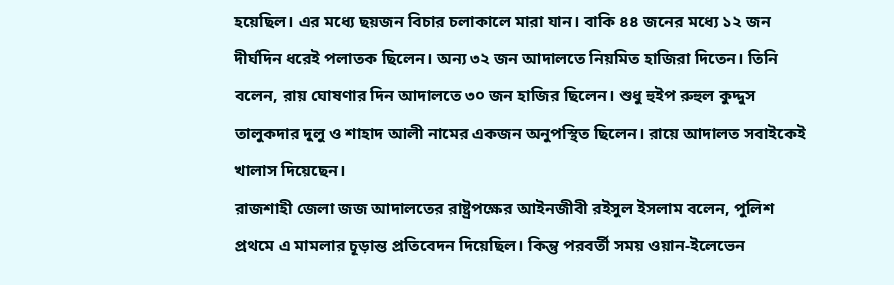হয়েছিল। এর মধ্যে ছয়জন বিচার চলাকালে মারা যান। বাকি ৪৪ জনের মধ্যে ১২ জন দীর্ঘদিন ধরেই পলাতক ছিলেন। অন্য ৩২ জন আদালতে নিয়মিত হাজিরা দিতেন। তিনি বলেন, রায় ঘোষণার দিন আদালতে ৩০ জন হাজির ছিলেন। শুধু হুইপ রুহুল কুদ্দুস তালুকদার দুলু ও শাহাদ আলী নামের একজন অনুপস্থিত ছিলেন। রায়ে আদালত সবাইকেই খালাস দিয়েছেন।
রাজশাহী জেলা জজ আদালতের রাষ্ট্রপক্ষের আইনজীবী রইসুল ইসলাম বলেন, পুলিশ প্রথমে এ মামলার চূড়ান্ত প্রতিবেদন দিয়েছিল। কিন্তু পরবর্তী সময় ওয়ান-ইলেভেন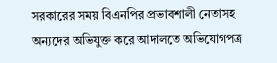সরকারের সময় বিএনপির প্রভাবশালী নেতাসহ অন্যদের অভিযুক্ত করে আদালতে অভিযোগপত্র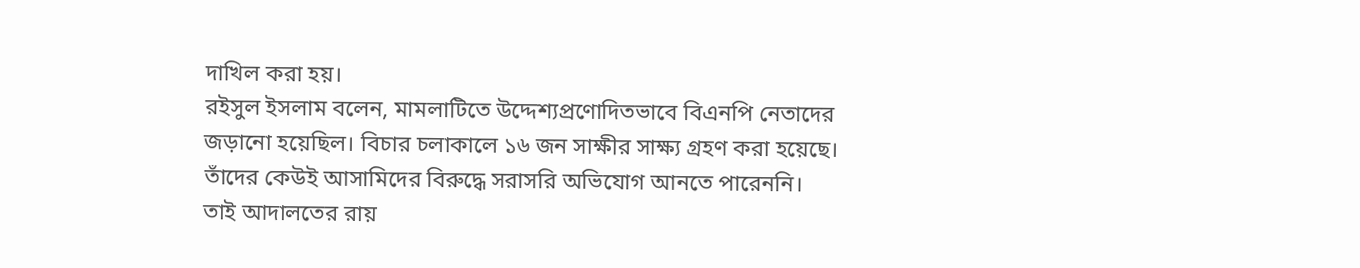দাখিল করা হয়।
রইসুল ইসলাম বলেন, মামলাটিতে উদ্দেশ্যপ্রণোদিতভাবে বিএনপি নেতাদের জড়ানো হয়েছিল। বিচার চলাকালে ১৬ জন সাক্ষীর সাক্ষ্য গ্রহণ করা হয়েছে। তাঁদের কেউই আসামিদের বিরুদ্ধে সরাসরি অভিযোগ আনতে পারেননি। তাই আদালতের রায়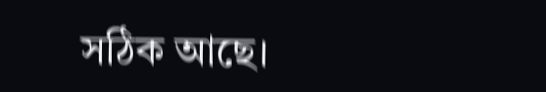সঠিক আছে।